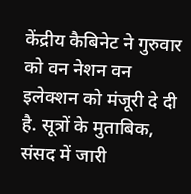केंद्रीय कैबिनेट ने गुरुवार को वन नेशन वन इलेक्शन को मंजूरी दे दी है. सूत्रों के मुताबिक, संसद में जारी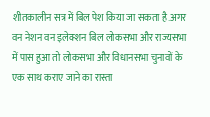शीतकालीन सत्र में बिल पेश किया जा सकता है.अगर वन नेशन वन इलेक्शन बिल लोकसभा और राज्यसभा में पास हुआ तो लोकसभा और विधानसभा चुनावों के एक साथ कराए जाने का रास्ता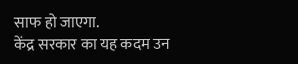साफ हो जाएगा.
केंद्र सरकार का यह कदम उन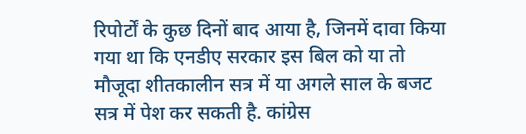रिपोर्टों के कुछ दिनों बाद आया है, जिनमें दावा किया गया था कि एनडीए सरकार इस बिल को या तो मौजूदा शीतकालीन सत्र में या अगले साल के बजट सत्र में पेश कर सकती है. कांग्रेस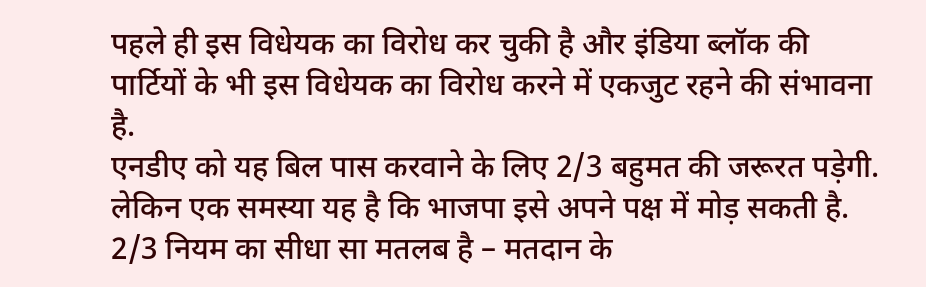पहले ही इस विधेयक का विरोध कर चुकी है और इंडिया ब्लॉक की पार्टियों के भी इस विधेयक का विरोध करने में एकजुट रहने की संभावना है.
एनडीए को यह बिल पास करवाने के लिए 2/3 बहुमत की जरूरत पड़ेगी. लेकिन एक समस्या यह है कि भाजपा इसे अपने पक्ष में मोड़ सकती है. 2/3 नियम का सीधा सा मतलब है – मतदान के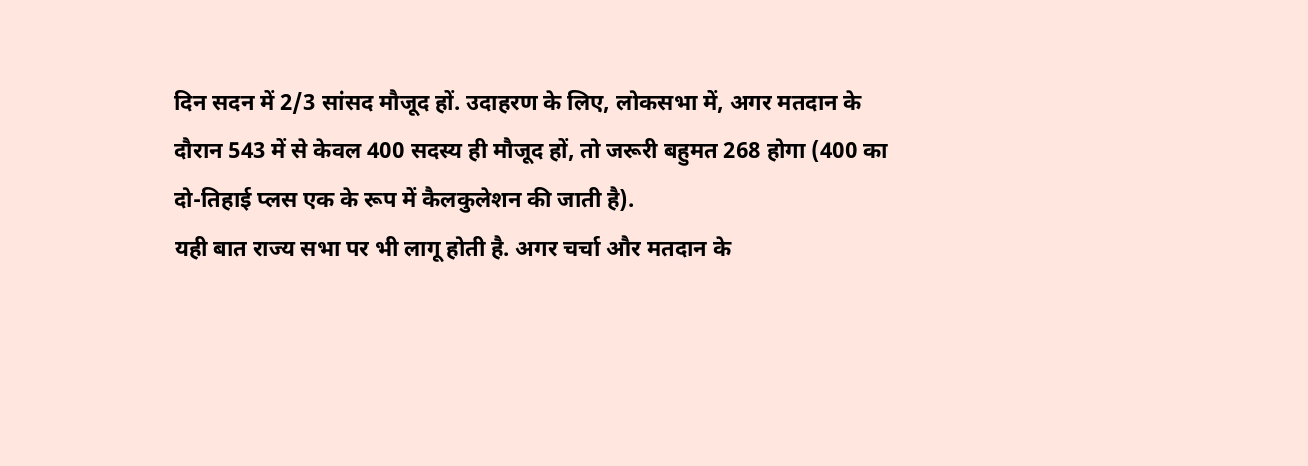दिन सदन में 2/3 सांसद मौजूद हों. उदाहरण के लिए, लोकसभा में, अगर मतदान के दौरान 543 में से केवल 400 सदस्य ही मौजूद हों, तो जरूरी बहुमत 268 होगा (400 का दो-तिहाई प्लस एक के रूप में कैलकुलेशन की जाती है).
यही बात राज्य सभा पर भी लागू होती है. अगर चर्चा और मतदान के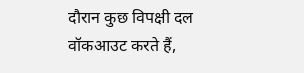दौरान कुछ विपक्षी दल वॉकआउट करते हैं,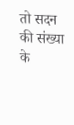तो सदन की संख्या के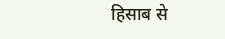हिसाब से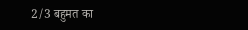2/3 बहुमत का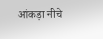आंकड़ा नीचे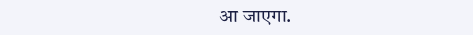आ जाएगा.